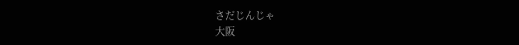さだじんじゃ
大阪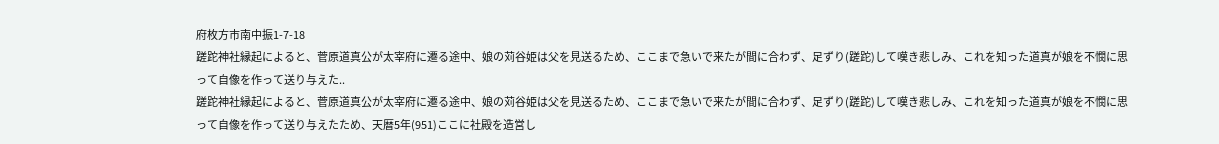府枚方市南中振1-7-18
蹉跎神社縁起によると、菅原道真公が太宰府に遷る途中、娘の苅谷姫は父を見送るため、ここまで急いで来たが間に合わず、足ずり(蹉跎)して嘆き悲しみ、これを知った道真が娘を不憫に思って自像を作って送り与えた..
蹉跎神社縁起によると、菅原道真公が太宰府に遷る途中、娘の苅谷姫は父を見送るため、ここまで急いで来たが間に合わず、足ずり(蹉跎)して嘆き悲しみ、これを知った道真が娘を不憫に思って自像を作って送り与えたため、天暦5年(951)ここに社殿を造営し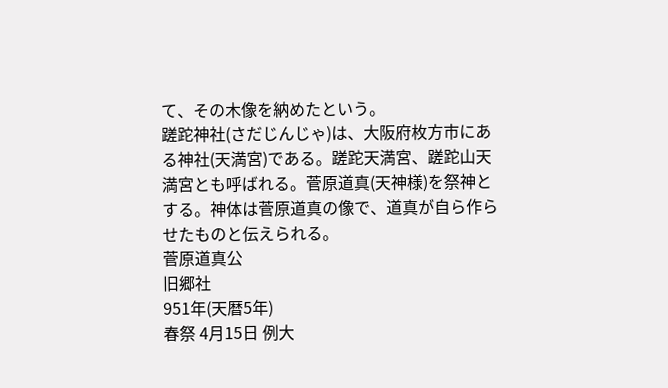て、その木像を納めたという。
蹉跎神社(さだじんじゃ)は、大阪府枚方市にある神社(天満宮)である。蹉跎天満宮、蹉跎山天満宮とも呼ばれる。菅原道真(天神様)を祭神とする。神体は菅原道真の像で、道真が自ら作らせたものと伝えられる。
菅原道真公
旧郷社
951年(天暦5年)
春祭 4月15日 例大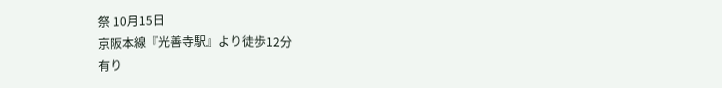祭 10月15日
京阪本線『光善寺駅』より徒歩12分
有り